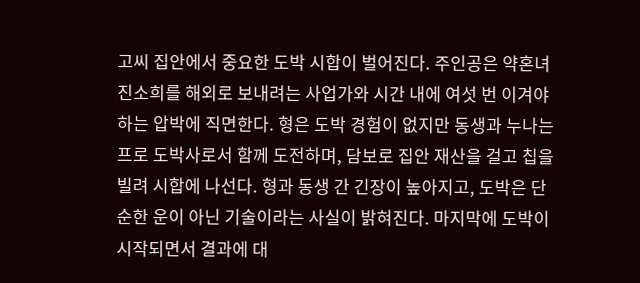고씨 집안에서 중요한 도박 시합이 벌어진다. 주인공은 약혼녀 진소희를 해외로 보내려는 사업가와 시간 내에 여섯 번 이겨야 하는 압박에 직면한다. 형은 도박 경험이 없지만 동생과 누나는 프로 도박사로서 함께 도전하며, 담보로 집안 재산을 걸고 칩을 빌려 시합에 나선다. 형과 동생 간 긴장이 높아지고, 도박은 단순한 운이 아닌 기술이라는 사실이 밝혀진다. 마지막에 도박이 시작되면서 결과에 대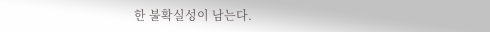한 불확실성이 남는다.